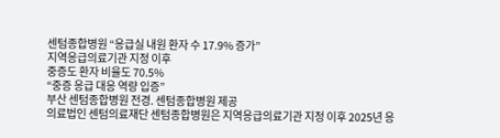센텀종합병원 “응급실 내원 환자 수 17.9% 증가”
지역응급의료기관 지정 이후
중증도 환자 비율도 70.5%
“중증 응급 대응 역량 입증”
부산 센텀종합병원 전경. 센텀종합병원 제공
의료법인 센텀의료재단 센텀종합병원은 지역응급의료기관 지정 이후 2025년 응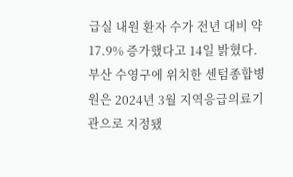급실 내원 환자 수가 전년 대비 약 17.9% 증가했다고 14일 밝혔다.
부산 수영구에 위치한 센텀종합병원은 2024년 3월 지역응급의료기관으로 지정됐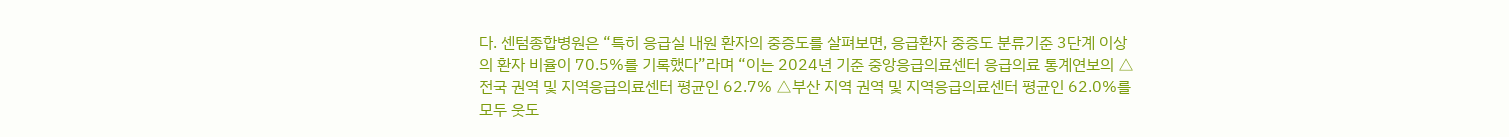다. 센텀종합병원은 “특히 응급실 내원 환자의 중증도를 살펴보면, 응급환자 중증도 분류기준 3단계 이상의 환자 비율이 70.5%를 기록했다”라며 “이는 2024년 기준 중앙응급의료센터 응급의료 통계연보의 △전국 권역 및 지역응급의료센터 평균인 62.7% △부산 지역 권역 및 지역응급의료센터 평균인 62.0%를 모두 웃도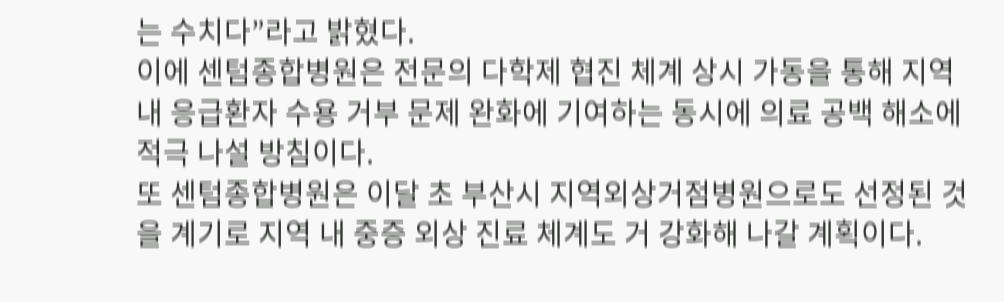는 수치다”라고 밝혔다.
이에 센텀종합병원은 전문의 다학제 협진 체계 상시 가동을 통해 지역 내 응급환자 수용 거부 문제 완화에 기여하는 동시에 의료 공백 해소에 적극 나설 방침이다.
또 센텀종합병원은 이달 초 부산시 지역외상거점병원으로도 선정된 것을 계기로 지역 내 중증 외상 진료 체계도 거 강화해 나갈 계획이다.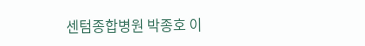센텀종합병원 박종호 이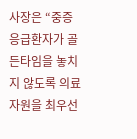사장은 “중증 응급환자가 골든타임을 놓치지 않도록 의료 자원을 최우선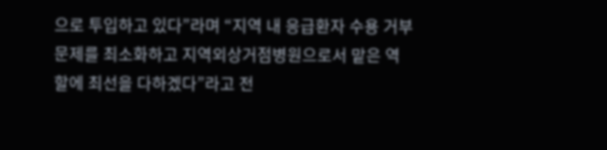으로 투입하고 있다”라며 “지역 내 응급환자 수용 거부 문제를 최소화하고 지역외상거점병원으로서 맡은 역할에 최선을 다하겠다”라고 전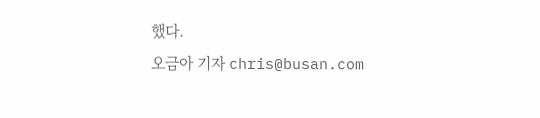했다.
오금아 기자 chris@busan.com